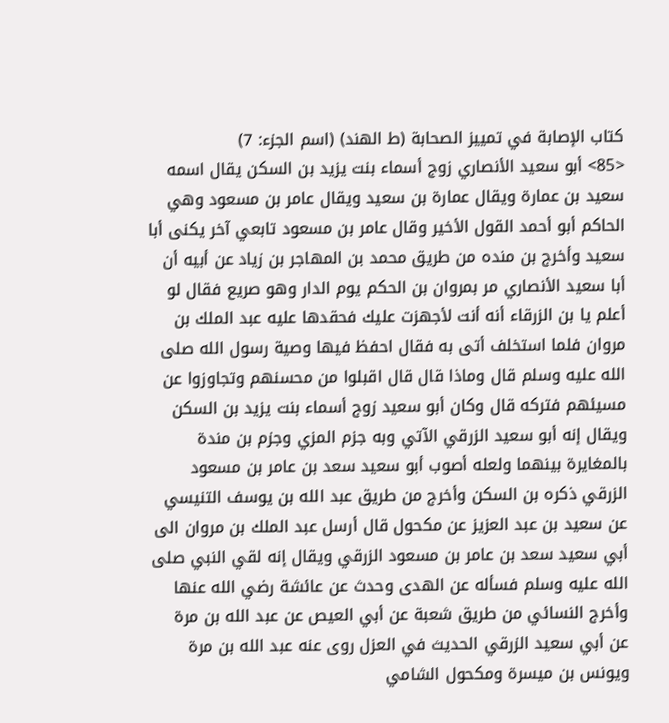كتاب الإصابة في تمييز الصحابة (ط الهند) (اسم الجزء: 7)
<85> أبو سعيد الأنصاري زوج أسماء بنت يزيد بن السكن يقال اسمه سعيد بن عمارة ويقال عمارة بن سعيد ويقال عامر بن مسعود وهي الحاكم أبو أحمد القول الأخير وقال عامر بن مسعود تابعي آخر يكنى أبا سعيد وأخرج بن منده من طريق محمد بن المهاجر بن زياد عن أبيه أن أبا سعيد الأنصاري مر بمروان بن الحكم يوم الدار وهو صريع فقال لو أعلم يا بن الزرقاء أنه أنت لأجهزت عليك فحقدها عليه عبد الملك بن مروان فلما استخلف أتى به فقال احفظ فيها وصية رسول الله صلى الله عليه وسلم قال وماذا قال قال اقبلوا من محسنهم وتجاوزوا عن مسيئهم فتركه قال وكان أبو سعيد زوج أسماء بنت يزيد بن السكن ويقال إنه أبو سعيد الزرقي الآتي وبه جزم المزي وجزم بن مندة بالمغايرة بينهما ولعله أصوب أبو سعيد سعد بن عامر بن مسعود الزرقي ذكره بن السكن وأخرج من طريق عبد الله بن يوسف التنيسي عن سعيد بن عبد العزيز عن مكحول قال أرسل عبد الملك بن مروان الى أبي سعيد سعد بن عامر بن مسعود الزرقي ويقال إنه لقي النبي صلى الله عليه وسلم فسأله عن الهدى وحدث عن عائشة رضي الله عنها وأخرج النسائي من طريق شعبة عن أبي العيص عن عبد الله بن مرة عن أبي سعيد الزرقي الحديث في العزل روى عنه عبد الله بن مرة ويونس بن ميسرة ومكحول الشامي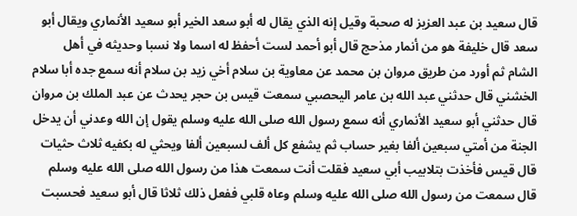قال سعيد بن عبد العزيز له صحبة وقيل إنه الذي يقال له أبو سعد الخير أبو سعيد الأنماري ويقال أبو سعد قال خليفة هو من أنمار مذحج قال أبو أحمد لست أحفظ له اسما ولا نسبا وحديثه في أهل الشام ثم أورد من طريق مروان بن محمد عن معاوية بن سلام أخي زيد بن سلام أنه سمع جده أبا سلام الخشني قال حدثني عبد الله بن عامر اليحصبي سمعت قيس بن حجر يحدث عن عبد الملك بن مروان قال حدثني أبو سعيد الأنماري أنه سمع رسول الله صلى الله عليه وسلم يقول إن الله وعدني أن يدخل الجنة من أمتي سبعين ألفا بغير حساب ثم يشفع كل ألف لسبعين ألفا ويحثي له بكفيه ثلاث حثيات قال قيس فأخذت بتلابيب أبي سعيد فقلت أنت سمعت هذا من رسول الله صلى الله عليه وسلم قال سمعت من رسول الله صلى الله عليه وسلم وعاه قلبي ففعل ذلك ثلاثا قال أبو سعيد فحسبت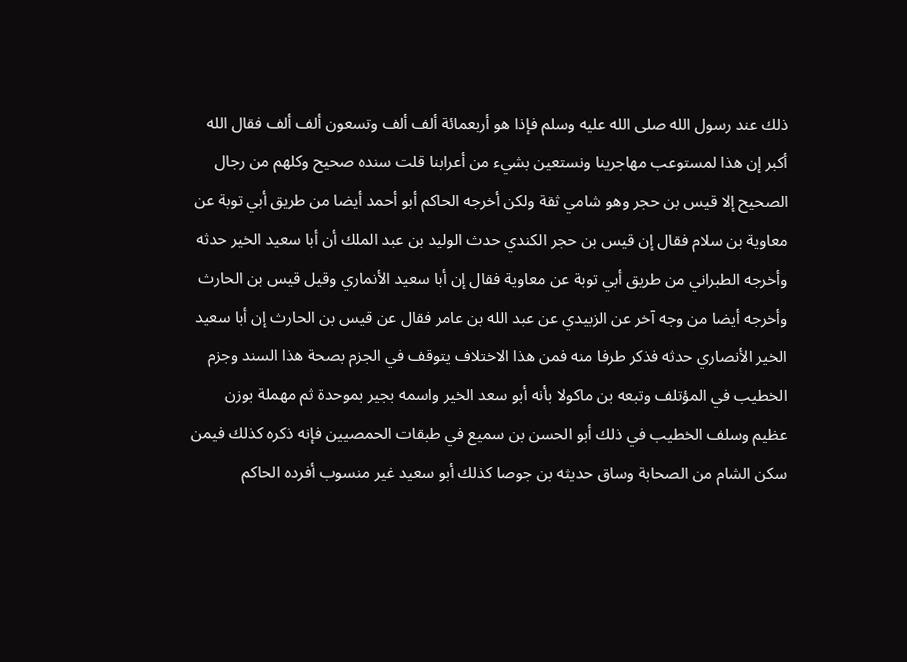ذلك عند رسول الله صلى الله عليه وسلم فإذا هو أربعمائة ألف ألف وتسعون ألف ألف فقال الله أكبر إن هذا لمستوعب مهاجرينا ونستعين بشيء من أعرابنا قلت سنده صحيح وكلهم من رجال الصحيح إلا قيس بن حجر وهو شامي ثقة ولكن أخرجه الحاكم أبو أحمد أيضا من طريق أبي توبة عن معاوية بن سلام فقال إن قيس بن حجر الكندي حدث الوليد بن عبد الملك أن أبا سعيد الخير حدثه وأخرجه الطبراني من طريق أبي توبة عن معاوية فقال إن أبا سعيد الأنماري وقيل قيس بن الحارث وأخرجه أيضا من وجه آخر عن الزبيدي عن عبد الله بن عامر فقال عن قيس بن الحارث إن أبا سعيد الخير الأنصاري حدثه فذكر طرفا منه فمن هذا الاختلاف يتوقف في الجزم بصحة هذا السند وجزم الخطيب في المؤتلف وتبعه بن ماكولا بأنه أبو سعد الخير واسمه بجير بموحدة ثم مهملة بوزن عظيم وسلف الخطيب في ذلك أبو الحسن بن سميع في طبقات الحمصيين فإنه ذكره كذلك فيمن سكن الشام من الصحابة وساق حديثه بن جوصا كذلك أبو سعيد غير منسوب أفرده الحاكم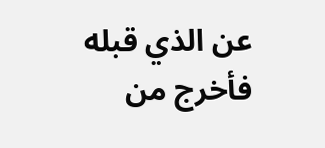عن الذي قبله فأخرج من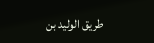طريق الوليد بن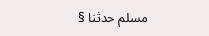مسلم حدثنا §